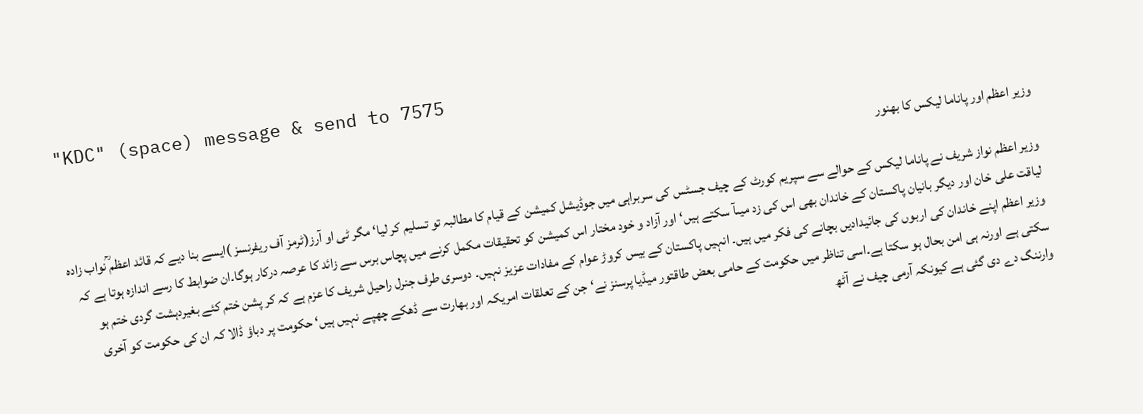"KDC" (space) message & send to 7575

وزیر اعظم اور پاناما لیکس کا بھنور

وزیر اعظم نواز شریف نے پاناما لیکس کے حوالے سے سپریم کورٹ کے چیف جسٹس کی سربراہی میں جوڈیشل کمیشن کے قیام کا مطالبہ تو تسلیم کر لیا‘ مگر ٹی او آرز(ٹرمز آف ریفرنسز )ایسے بنا دیے کہ قائد اعظم ؒنواب زادہ لیاقت علی خان اور دیگر بانیان پاکستان کے خاندان بھی اس کی زد میںآ سکتے ہیں‘ اور آزاد و خود مختار اس کمیشن کو تحقیقات مکمل کرنے میں پچاس برس سے زائد کا عرصہ درکار ہوگا۔ان ضوابط کا رسے اندازہ ہوتا ہے کہ وزیر اعظم اپنے خاندان کی اربوں کی جائیدادیں بچانے کی فکر میں ہیں۔ انہیں پاکستان کے بیس کروڑ عوام کے مفادات عزیز نہیں۔ دوسری طرف جنرل راحیل شریف کا عزم ہے کہ کر پشن ختم کئے بغیردہشت گردی ختم ہو سکتی ہے اورنہ ہی امن بحال ہو سکتا ہے۔اسی تناظر میں حکومت کے حامی بعض طاقتور میڈیا پرسنز نے‘ جن کے تعلقات امریکہ اور بھارت سے ڈھکے چھپے نہیں ہیں‘ حکومت پر دباؤ ڈالا کہ ان کی حکومت کو آخری وارننگ دے دی گئی ہے کیونکہ آرمی چیف نے آٹھ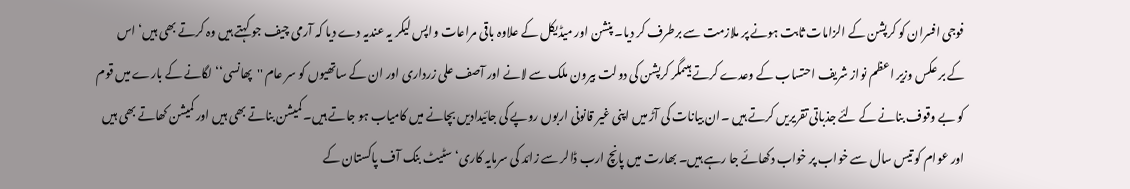فوجی افسران کو کرپشن کے الزامات ثابت ہونے پر ملازمت سے برطرف کر دیا۔ پنشن اور میڈیکل کے علاوہ باقی مراعات واپس لیکر یہ عندیہ دے دیا کہ آرمی چیف جو کہتے ہیں وہ کرتے بھی ہیں‘ اس کے بر عکس وزیر اعظم نواز شریف احتساب کے وعدے کرتے ہیںمگر کرپشن کی دولت بیرون ملک سے لانے اور آصف علی زرداری اور ان کے ساتھیوں کو سر عام ''پھانسی‘‘ لگانے کے بارے میں قوم کو بے وقوف بنانے کے لئے جذباتی تقریریں کرتے ہیں ۔ان بیانات کی آڑ میں اپنی غیر قانونی اربوں روپے کی جائیدادیں بچانے میں کامیاب ہو جاتے ہیں۔ کمیشن بناتے بھی ہیں اور کمیشن کھاتے بھی ہیں اور عوام کو تیس سال سے خواب پر خواب دکھائے جا رہے ہیں۔ بھارت میں پانچ ارب ڈالر سے زائد کی سرمایہ کاری‘ سٹیٹ بنک آف پاکستان کے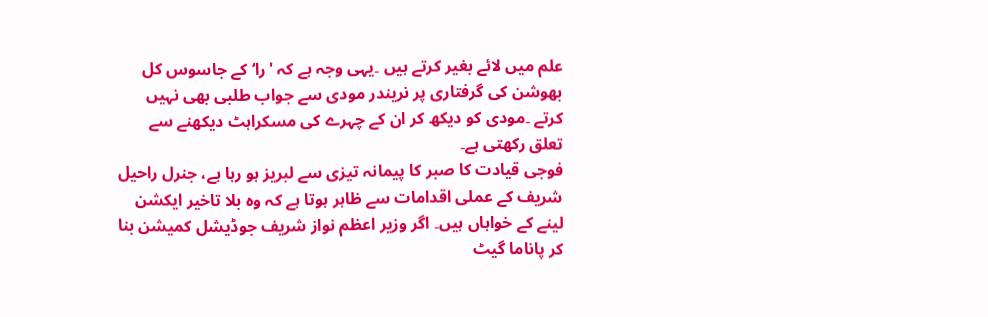علم میں لائے بغیر کرتے ہیں ۔یہی وجہ ہے کہ 'را‘کے جاسوس کل بھوشن کی گرفتاری پر نریندر مودی سے جواب طلبی بھی نہیں کرتے ۔مودی کو دیکھ کر ان کے چہرے کی مسکراہٹ دیکھنے سے تعلق رکھتی ہے۔
فوجی قیادت کا صبر کا پیمانہ تیزی سے لبریز ہو رہا ہے، جنرل راحیل شریف کے عملی اقدامات سے ظاہر ہوتا ہے کہ وہ بلا تاخیر ایکشن لینے کے خواہاں ہیں۔ اگر وزیر اعظم نواز شریف جوڈیشل کمیشن بنا کر پاناما گیٹ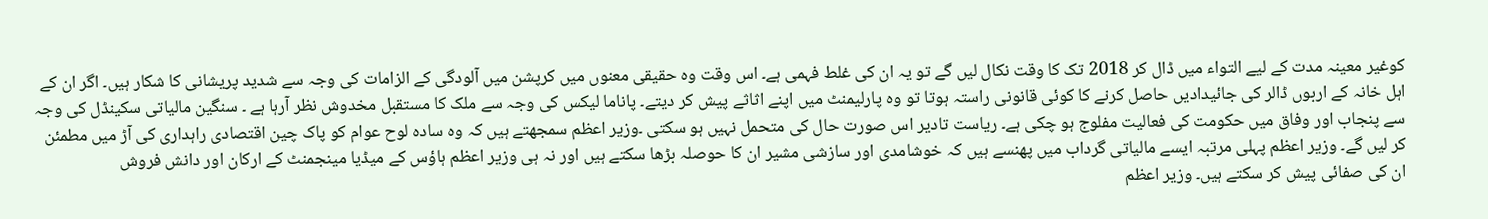کوغیر معینہ مدت کے لیے التواء میں ڈال کر 2018 تک کا وقت نکال لیں گے تو یہ ان کی غلط فہمی ہے۔ اس وقت وہ حقیقی معنوں میں کرپشن میں آلودگی کے الزامات کی وجہ سے شدید پریشانی کا شکار ہیں۔ اگر ان کے اہل خانہ کے اربوں ڈالر کی جائیدادیں حاصل کرنے کا کوئی قانونی راستہ ہوتا تو وہ پارلیمنٹ میں اپنے اثاثے پیش کر دیتے۔ پاناما لیکس کی وجہ سے ملک کا مستقبل مخدوش نظر آرہا ہے ۔ سنگین مالیاتی سکینڈل کی وجہ سے پنجاب اور وفاق میں حکومت کی فعالیت مفلوج ہو چکی ہے۔ ریاست تادیر اس صورت حال کی متحمل نہیں ہو سکتی ۔وزیر اعظم سمجھتے ہیں کہ وہ سادہ لوح عوام کو پاک چین اقتصادی راہداری کی آڑ میں مطمئن کر لیں گے۔ وزیر اعظم پہلی مرتبہ ایسے مالیاتی گرداب میں پھنسے ہیں کہ خوشامدی اور سازشی مشیر ان کا حوصلہ بڑھا سکتے ہیں اور نہ ہی وزیر اعظم ہاؤس کے میڈیا مینجمنٹ کے ارکان اور دانش فروش
ان کی صفائی پیش کر سکتے ہیں۔ وزیر اعظم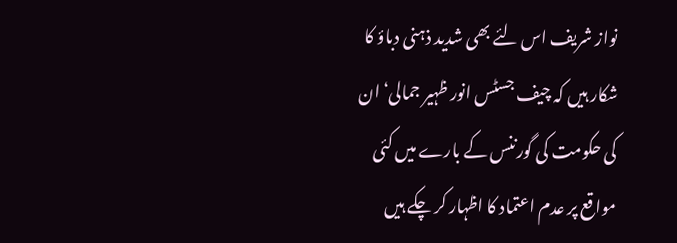نواز شریف اس لئے بھی شدید ذہنی دباؤ کا شکار ہیں کہ چیف جسٹس انور ظہیر جمالی‘ ان کی حکومت کی گورننس کے بارے میں کئی مواقع پر عدم اعتماد کا اظہار کر چکے ہیں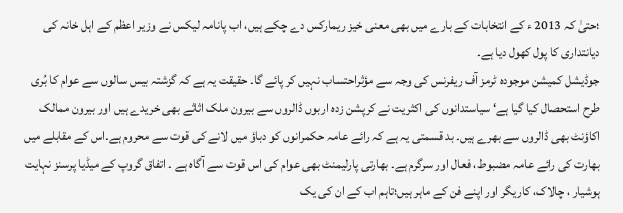؛حتیٰ کہ 2013 ء کے انتخابات کے بارے میں بھی معنی خیز ریمارکس دے چکے ہیں، اب پانامہ لیکس نے وزیر اعظم کے اہل خانہ کی دیانتداری کا پول کھول دیا ہے۔
جوڈیشل کمیشن موجودہ ٹرمز آف ریفرنس کی وجہ سے مؤثراحتساب نہیں کر پائے گا۔ حقیقت یہ ہے کہ گزشتہ بیس سالوں سے عوام کا بُری طرح استحصال کیا گیا ہے‘ سیاستدانوں کی اکثریت نے کرپشن زدہ اربوں ڈالروں سے بیرون ملک اثاثے بھی خریدے ہیں اور بیرون ممالک اکاؤنٹ بھی ڈالروں سے بھرے ہیں۔ بد قسمتی یہ ہے کہ رائے عامہ حکمرانوں کو دباؤ میں لانے کی قوت سے محروم ہے۔اس کے مقابلے میں بھارت کی رائے عامہ مضبوط، فعال اور سرگرم ہے۔ بھارتی پارلیمنٹ بھی عوام کی اس قوت سے آگاہ ہے ۔ اتفاق گروپ کے میڈیا پرسنز نہایت ہوشیار ، چالاک، کاریگر اور اپنے فن کے ماہر ہیں؛تاہم اب کے ان کی یک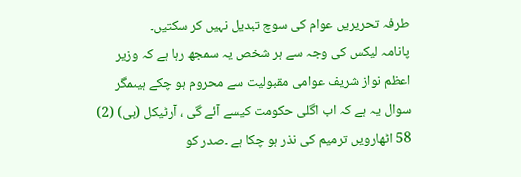طرفہ تحریریں عوام کی سوچ تبدیل نہیں کر سکتیں۔
پانامہ لیکس کی وجہ سے ہر شخص یہ سمجھ رہا ہے کہ وزیر اعظم نواز شریف عوامی مقبولیت سے محروم ہو چکے ہیںمگر سوال یہ ہے کہ اب اگلی حکومت کیسے آئے گی ، آرٹیکل (بی) (2) 58 اٹھارویں ترمیم کی نذر ہو چکا ہے ۔صدر کو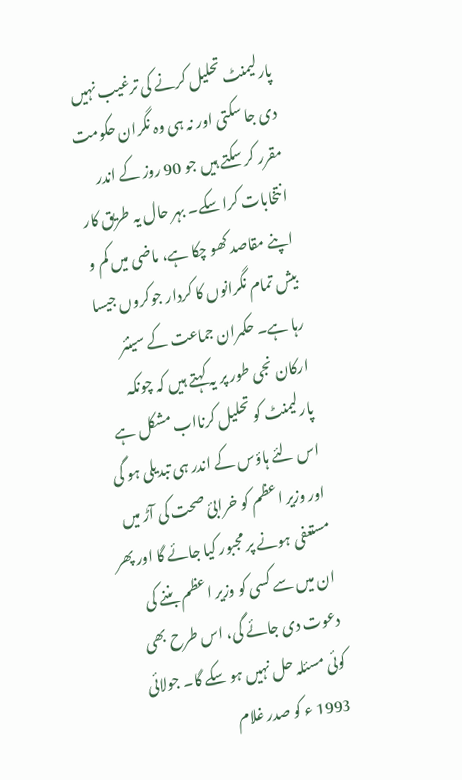پارلیمنٹ تحلیل کرنے کی ترغیب نہیں دی جا سکتی اور نہ ہی وہ نگران حکومت مقرر کر سکتے ہیں جو 90 روز کے اندر انتخابات کرا سکے۔ بہر حال یہ طریق کار اپنے مقاصد کھو چکا ہے، ماضی میں کم و بیش تمام نگرانوں کا کردار جوکروں جیسا رہا ہے۔ حکمران جماعت کے سینئر ارکان نجی طور پر یہ کہتے ہیں کہ چونکہ پارلیمنٹ کو تحلیل کرنااب مشکل ہے اس لئے ہاؤس کے اندر ہی تبدیلی ہو گی اور وزیر اعظم کو خرابیٔ صحت کی آڑ میں مستعفی ہونے پر مجبور کیا جائے گا اور پھر ان میں سے کسی کو وزیر اعظم بننے کی دعوت دی جائے گی، اس طرح بھی کوئی مسئلہ حل نہیں ہو سکے گا۔ جولائی 1993 ء کو صدر غلام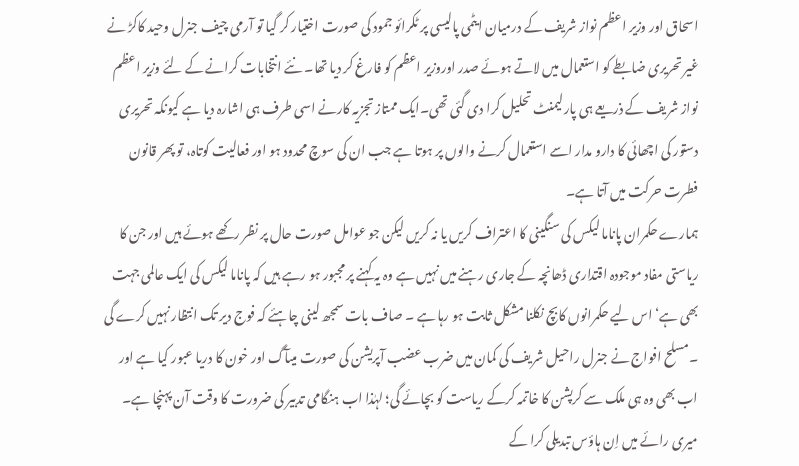اسحاق اور وزیر اعظم نواز شریف کے درمیان ایٹمی پالیسی پر ٹکرائو جمود کی صورت اختیار کر گیا تو آرمی چیف جنرل وحید کاکڑ نے غیر تحریری ضابطے کو استعمال میں لاتے ہوئے صدر اوروزیر اعظم کو فارغ کر دیا تھا۔ نئے انتخابات کرانے کے لئے وزیر اعظم نواز شریف کے ذریعے ہی پارلیمنٹ تحلیل کرا دی گئی تھی۔ایک ممتاز تجزیہ کارنے اسی طرف ہی اشارہ دیا ہے کیونکہ تحریری دستور کی اچھائی کا دارو مدار اسے استعمال کرنے والوں پر ہوتا ہے جب ان کی سوچ محدود ہو اور فعالیت کوتاہ، تو پھر قانون فطرت حرکت میں آتا ہے۔
ہمارے حکمران پاناما لیکس کی سنگینی کا اعتراف کریں یا نہ کریں لیکن جو عوامل صورت حال پر نظر رکھے ہوئے ہیں اور جن کا ریاستی مفاد موجودہ اقتداری ڈھانچہ کے جاری رہنے میں نہیں ہے وہ یہ کہنے پر مجبور ہو رہے ہیں کہ پاناما لیکس کی ایک عالمی جہت بھی ہے‘ اس لیے حکمرانوں کابچ نکلنا مشکل ثابت ہو رہا ہے ۔ صاف بات سمجھ لینی چاہئے کہ فوج دیر تک انتظار نہیں کرے گی ۔مسلح افواج نے جنرل راحیل شریف کی کمان میں ضرب عضب آپریشن کی صورت میںآگ اور خون کا دریا عبور کیا ہے اور اب بھی وہ ہی ملک سے کرپشن کا خاتمہ کرکے ریاست کو بچائے گی؛ لہٰذا اب ہنگامی تدبیر کی ضرورت کا وقت آن پہنچا ہے۔ میری رائے میں اِن ہاؤس تبدیلی کرا کے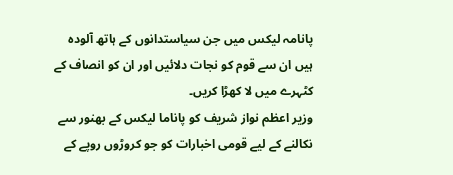پانامہ لیکس میں جن سیاستدانوں کے ہاتھ آلودہ ہیں ان سے قوم کو نجات دلائیں اور ان کو انصاف کے کٹہرے میں لا کھڑا کریں۔
وزیر اعظم نواز شریف کو پاناما لیکس کے بھنور سے نکالنے کے لیے قومی اخبارات کو جو کروڑوں روپے کے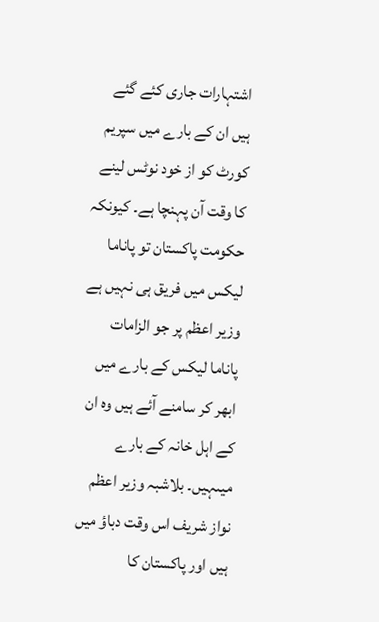اشتہارات جاری کئے گئے ہیں ان کے بارے میں سپریم کورٹ کو از خود نوٹس لینے کا وقت آن پہنچا ہے۔ کیونکہ حکومت پاکستان تو پاناما لیکس میں فریق ہی نہیں ہے وزیر اعظم پر جو الزامات پاناما لیکس کے بارے میں ابھر کر سامنے آئے ہیں وہ ان کے اہل خانہ کے بارے میںہیں۔ بلاشبہ وزیر اعظم نواز شریف اس وقت دباؤ میں ہیں اور پاکستان کا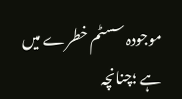موجودہ سسٹم خطرے میں ہے ؛چنانچہ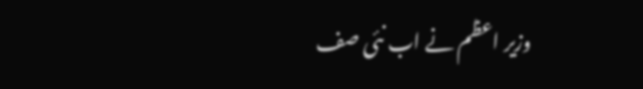وزیر اعظم نے اب نئی صف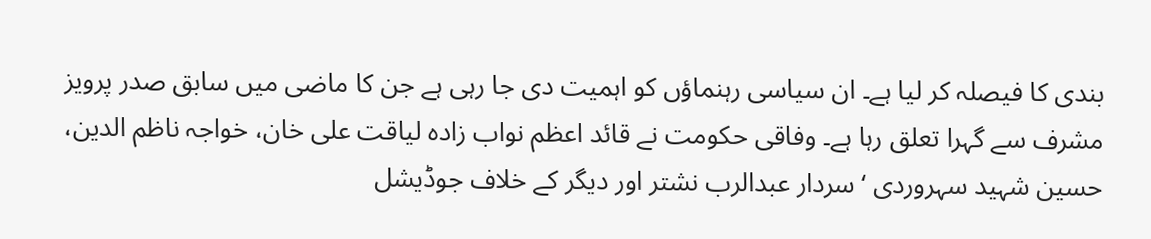بندی کا فیصلہ کر لیا ہے۔ ان سیاسی رہنماؤں کو اہمیت دی جا رہی ہے جن کا ماضی میں سابق صدر پرویز مشرف سے گہرا تعلق رہا ہے۔ وفاقی حکومت نے قائد اعظم نواب زادہ لیاقت علی خان، خواجہ ناظم الدین، حسین شہید سہروردی ‘سردار عبدالرب نشتر اور دیگر کے خلاف جوڈیشل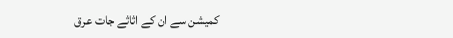کمیشن سے ان کے اثاثے جات عرق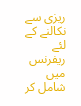ریزی سے نکالنے کے لئے ریفرنس میں شامل کر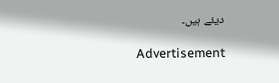دیئے ہیں۔

Advertisement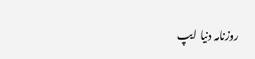روزنامہ دنیا ایپ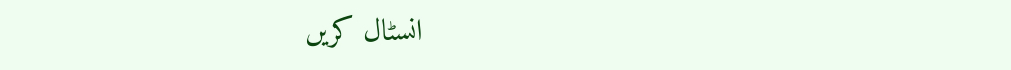انسٹال کریں